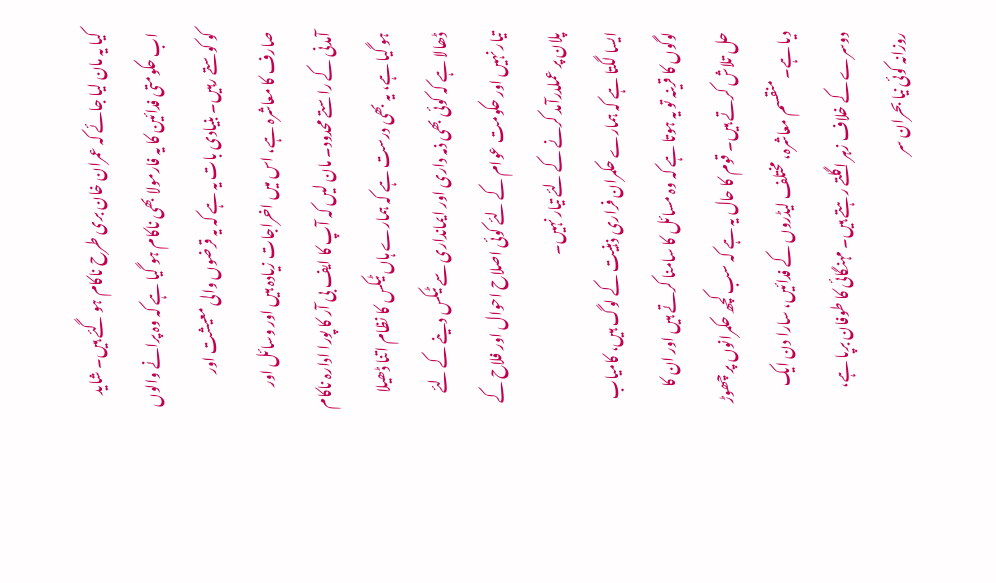کیا یہ مان لیا جائے کہ عمران خان بری طرح ناکام ہو گئے ہیں۔ شاید اب حکومتی فدائین کا یہ فارمولا بھی ناکام ہو گیا ہے کہ وہ پرانے والوں کو کوستے رہیں۔ بنیادی بات یہ ہے کہ یہ قرضوں والی معیشت اور صارف کا معاشرہ ہے، اس میں اخراجات زیادہ ہیں اور وسائل اور آمدنی کے راستے محدود۔ مان لیں کہ آپ کا ایف بی آر کا پورا ادارہ ناکام ہو گیا ہے، یہ بھی درست ہے کہ ہمارے ہاں ٹیکس کا نظام اتنا ڈھیلا ڈھالا ہے کہ کوئی بھی ذمہ داری اور ایمانداری سے ٹیکس دینے کے لئے تیار نہیں اور حکومت عوام کے لئے کوئی اصلاح احوال اور فلاح کے پلان پر عملدرآمد کرنے کے لئے تیار نہیں۔
ایسا لگتا ہے کہ ہمارے حکمران فراری ذہنیت کے لوگ ہیں، کامیاب لوگوں کا قرینہ تو یہ ہوتا ہے کہ وہ مسائل کا سامنا کرتے ہیں اور ان کا حل تلاش کرتے ہیں۔ قوم کا حال یہ ہے کہ سب کچھ حکمرانوں پر چھوڑ دیا ہے۔ منقسم معاشرہ، مختلف لیڈروں کے فدائیں، سارا دن ایک دوسرے کے خلاف زہر اگلتے رہتے ہیں۔ مہنگائی کا طوفان برپا ہے، روزانہ کوئی نیا بحران سر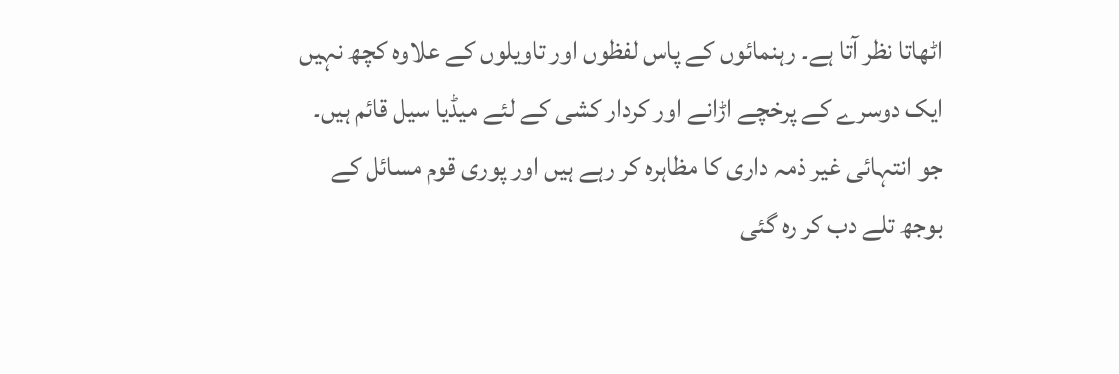اٹھاتا نظر آتا ہے۔ رہنمائوں کے پاس لفظوں اور تاویلوں کے علاوہ کچھ نہیں ایک دوسرے کے پرخچے اڑانے اور کردار کشی کے لئے میڈیا سیل قائم ہیں۔ جو انتہائی غیر ذمہ داری کا مظاہرہ کر رہے ہیں اور پوری قوم مسائل کے بوجھ تلے دب کر رہ گئی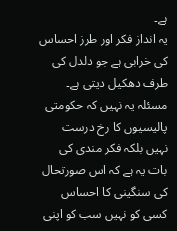ہے۔
یہ انداز فکر اور طرز احساس کی خرابی ہے جو دلدل کی طرف دھکیل دیتی ہے۔ مسئلہ یہ نہیں کہ حکومتی پالیسیوں کا رخ درست نہیں بلکہ فکر مندی کی بات یہ ہے کہ اس صورتحال کی سنگینی کا احساس کسی کو نہیں سب کو اپنی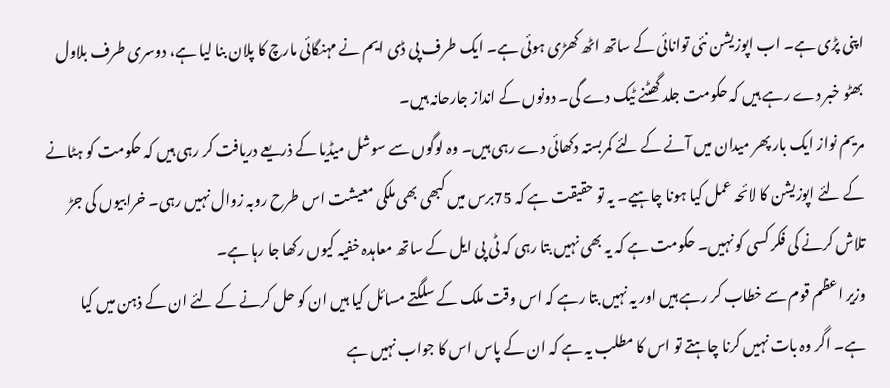اپنی پڑی ہے۔ اب اپوزیشن نئی توانائی کے ساتھ اٹھ کھڑی ہوئی ہے۔ ایک طرف پی ڈی ایم نے مہنگائی مارچ کا پلان بنا لیا ہے، دوسری طرف بلاول بھٹو خبر دے رہے ہیں کہ حکومت جلد گھٹنے ٹیک دے گی۔ دونوں کے انداز جارحانہ ہیں۔
مریم نواز ایک بار پھر میدان میں آنے کے لئے کمربستہ دکھائی دے رہی ہیں۔ وہ لوگوں سے سوشل میڈیا کے ذریعے دریافت کر رہی ہیں کہ حکومت کو ہٹانے کے لئے اپوزیشن کا لائحہ عمل کیا ہونا چاہیے۔ یہ تو حقیقت ہے کہ 75برس میں کبھی بھی ملکی معیشت اس طرح روبہ زوال نہیں رہی۔ خرابیوں کی جڑ تلاش کرنے کی فکر کسی کو نہیں۔ حکومت ہے کہ یہ بھی نہیں بتا رہی کہ ٹی پی ایل کے ساتھ معاہدہ خفیہ کیوں رکھا جا رہا ہے۔
وزیر اعظم قوم سے خطاب کر رہے ہیں اور یہ نہیں بتا رہے کہ اس وقت ملک کے سلگتے مسائل کیا ہیں ان کو حل کرنے کے لئے ان کے ذہن میں کیا ہے۔ اگر وہ بات نہیں کرنا چاہتے تو اس کا مطلب یہ ہے کہ ان کے پاس اس کا جواب نہیں ہے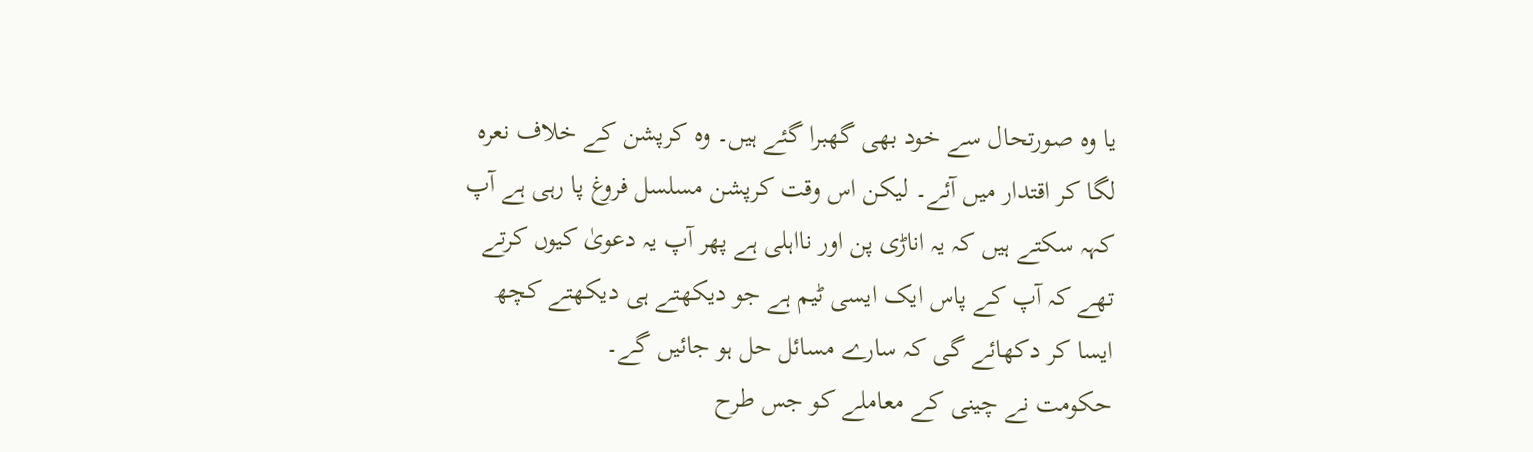یا وہ صورتحال سے خود بھی گھبرا گئے ہیں۔ وہ کرپشن کے خلاف نعرہ لگا کر اقتدار میں آئے۔ لیکن اس وقت کرپشن مسلسل فروغ پا رہی ہے آپ کہہ سکتے ہیں کہ یہ اناڑی پن اور نااہلی ہے پھر آپ یہ دعویٰ کیوں کرتے تھے کہ آپ کے پاس ایک ایسی ٹیم ہے جو دیکھتے ہی دیکھتے کچھ ایسا کر دکھائے گی کہ سارے مسائل حل ہو جائیں گے۔
حکومت نے چینی کے معاملے کو جس طرح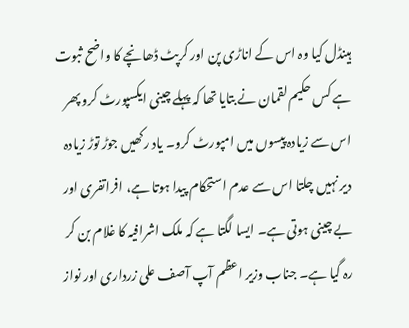ہینڈل کیا وہ اس کے اناڑی پن اور کرپٹ ڈھانچے کا واضح ثبوت ہے کس حکیم لقمان نے بتایا تھا کہ پہلے چینی ایکسپورٹ کرو پھر اس سے زیادہ پیسوں میں امپورٹ کرو۔ یاد رکھیں جوڑ توڑ زیادہ دیر نہیں چلتا اس سے عدم استحکام پیدا ہوتا ہے، افراتفری اور بے چینی ہوتی ہے۔ ایسا لگتا ہے کہ ملک اشرافیہ کا غلام بن کر رہ گیا ہے۔ جناب وزیر اعظم آپ آصف علی زرداری اور نواز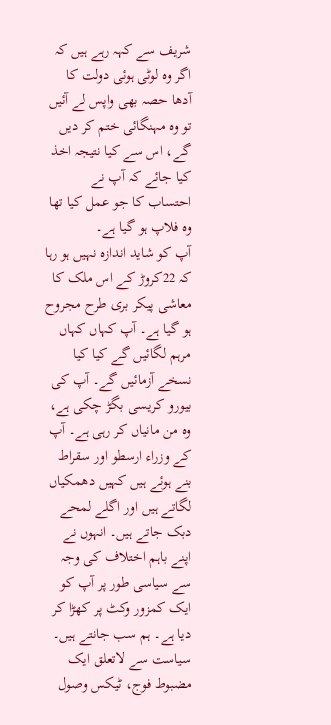شریف سے کہہ رہے ہیں کہ اگر وہ لوٹی ہوئی دولت کا آدھا حصہ بھی واپس لے آئیں تو وہ مہنگائی ختم کر دیں گے، اس سے کیا نتیجہ اخذ کیا جائے کہ آپ نے احتساب کا جو عمل کیا تھا وہ فلاپ ہو گیا ہے۔
آپ کو شاید اندازہ نہیں ہو رہا کہ 22کروڑ کے اس ملک کا معاشی پیکر بری طرح مجروح ہو گیا ہے۔ آپ کہاں کہاں مرہم لگائیں گے کیا کیا نسخے آزمائیں گے۔ آپ کی بیورو کریسی بگڑ چکی ہے، وہ من مانیاں کر رہی ہے۔ آپ کے وزراء ارسطو اور سقراط بنے ہوئے ہیں کہیں دھمکیاں لگاتے ہیں اور اگلے لمحے دبک جاتے ہیں۔ انہوں نے اپنے باہم اختلاف کی وجہ سے سیاسی طور پر آپ کو ایک کمزور وکٹ پر کھڑا کر دیا ہے۔ ہم سب جانتے ہیں۔ سیاست سے لاتعلق ایک مضبوط فوج، ٹیکس وصول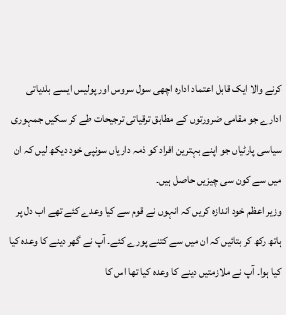کرنے والا ایک قابل اعتماد ادارہ اچھی سول سروس اور پولیس ایسے بلدیاتی ادارے جو مقامی ضرورتوں کے مطابق ترقیاتی ترجیحات طے کر سکیں جمہوری سیاسی پارٹیاں جو اپنے بہترین افراد کو ذمہ داریاں سونپی خود دیکھ لیں کہ ان میں سے کون سی چیزیں حاصل ہیں۔
وزیر اعظم خود اندازہ کریں کہ انہوں نے قوم سے کیا وعدے کئے تھے اب دل پر ہاتھ رکھ کر بتائیں کہ ان میں سے کتنے پورے کئے۔ آپ نے گھر دینے کا وعدہ کیا کیا ہوا۔ آپ نے ملازمتیں دینے کا وعدہ کیا تھا اس کا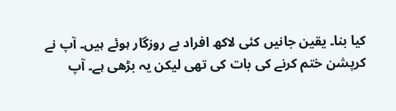کیا بنا۔ یقین جانیں کئی لاکھ افراد بے روزگار ہوئے ہیں۔ آپ نے کرپشن ختم کرنے کی بات کی تھی لیکن یہ بڑھی ہے۔ آپ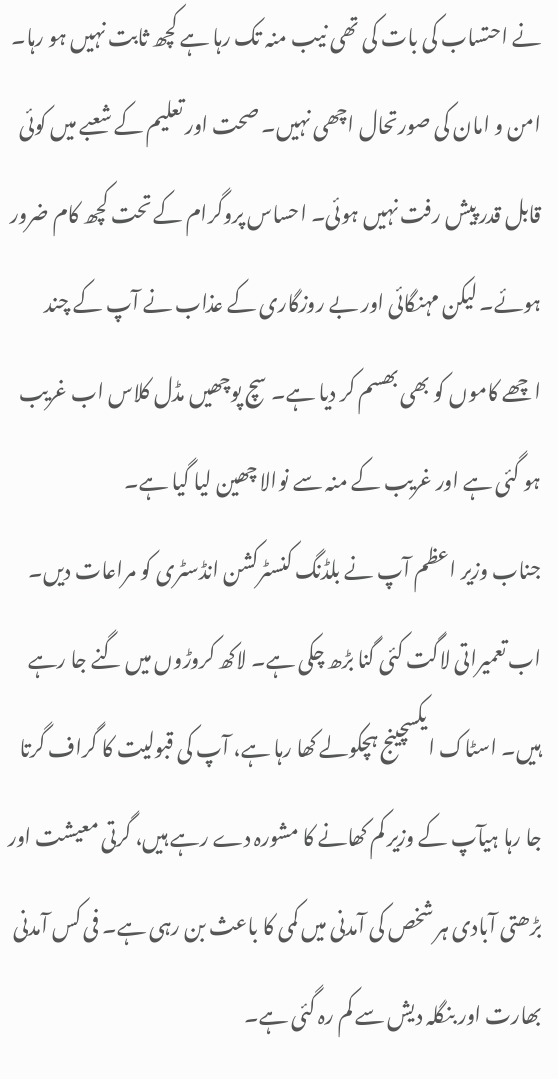نے احتساب کی بات کی تھی نیب منہ تک رہا ہے کچھ ثابت نہیں ہو رہا۔ امن و امان کی صورتحال اچھی نہیں۔ صحت اور تعلیم کے شعبے میں کوئی قابل قدر پیش رفت نہیں ہوئی۔ احساس پروگرام کے تحت کچھ کام ضرور ہوئے۔ لیکن مہنگائی اور بے روزگاری کے عذاب نے آپ کے چند اچھے کاموں کو بھی بھسم کر دیا ہے۔ سچ پوچھیں مڈل کلاس اب غریب ہو گئی ہے اور غریب کے منہ سے نوالا چھین لیا گیا ہے۔
جناب وزیر اعظم آپ نے بلڈنگ کنسٹرکشن انڈسٹری کو مراعات دیں۔ اب تعمیراتی لاگت کئی گنا بڑھ چکی ہے۔ لاکھ کروڑوں میں گنے جا رہے ہیں۔ اسٹاک ایکسچینج ہچکولے کھا رہا ہے، آپ کی قبولیت کا گراف گرتا جا رہا ہیآپ کے وزیر کم کھانے کا مشورہ دے رہے ہیں، گرتی معیشت اور بڑھتی آبادی ہر شخص کی آمدنی میں کمی کا باعث بن رہی ہے۔ فی کس آمدنی بھارت اور بنگلہ دیش سے کم رہ گئی ہے۔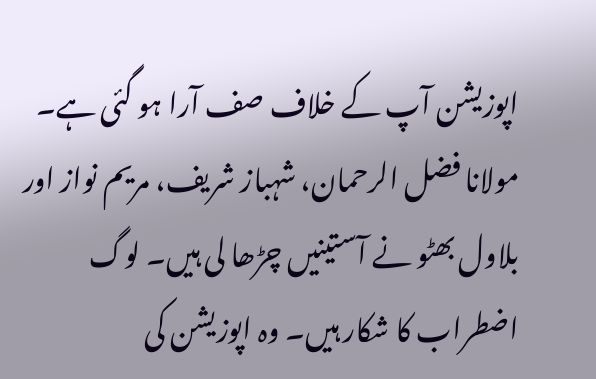اپوزیشن آپ کے خلاف صف آرا ہو گئی ہے۔ مولانا فضل الرحمان، شہباز شریف، مریم نواز اور بلاول بھٹو نے آستینیں چڑھا لی ہیں۔ لوگ اضطراب کا شکار ہیں۔ وہ اپوزیشن کی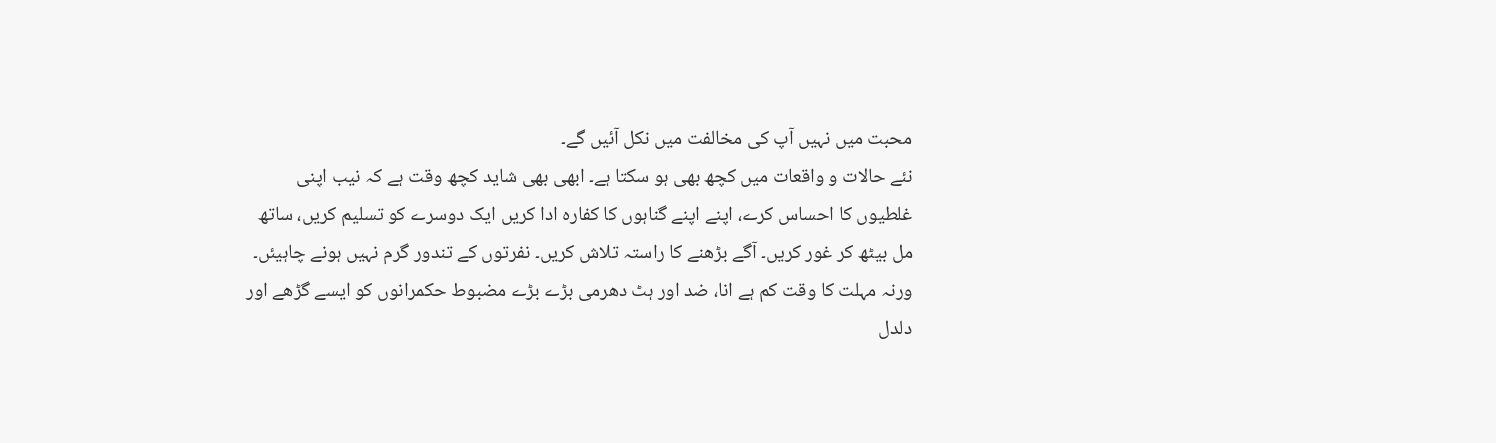محبت میں نہیں آپ کی مخالفت میں نکل آئیں گے۔
نئے حالات و واقعات میں کچھ بھی ہو سکتا ہے۔ ابھی بھی شاید کچھ وقت ہے کہ نیب اپنی غلطیوں کا احساس کرے، اپنے اپنے گناہوں کا کفارہ ادا کریں ایک دوسرے کو تسلیم کریں، ساتھ مل بیٹھ کر غور کریں۔ آگے بڑھنے کا راستہ تلاش کریں۔ نفرتوں کے تندور گرم نہیں ہونے چاہیئں۔ ورنہ مہلت کا وقت کم ہے انا، ضد اور ہٹ دھرمی بڑے بڑے مضبوط حکمرانوں کو ایسے گڑھے اور دلدل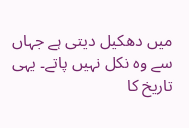میں دھکیل دیتی ہے جہاں سے وہ نکل نہیں پاتے۔ یہی تاریخ کا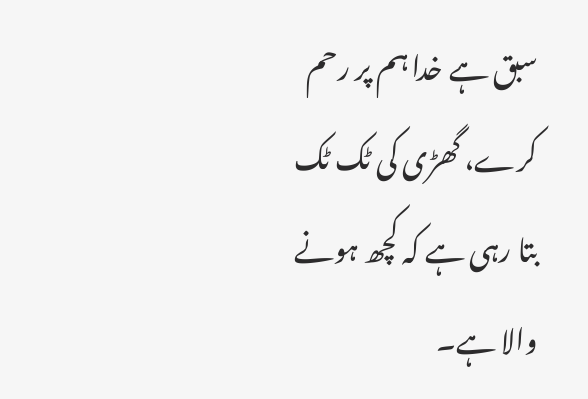سبق ہے خدا ہم پر رحم کرے، گھڑی کی ٹک ٹک بتا رہی ہے کہ کچھ ہونے والا ہے۔